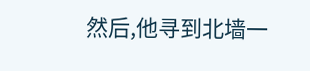然后,他寻到北墙一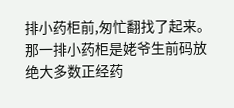排小药柜前,匆忙翻找了起来。
那一排小药柜是姥爷生前码放绝大多数正经药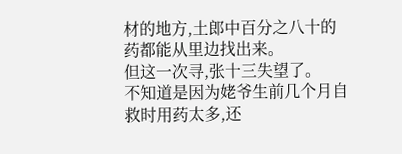材的地方,土郎中百分之八十的药都能从里边找出来。
但这一次寻,张十三失望了。
不知道是因为姥爷生前几个月自救时用药太多,还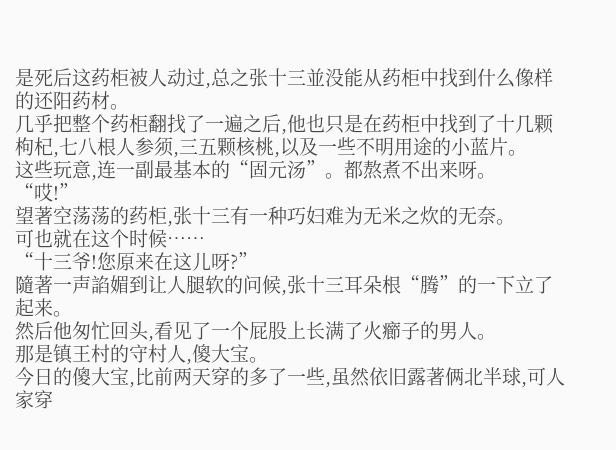是死后这药柜被人动过,总之张十三並没能从药柜中找到什么像样的还阳药材。
几乎把整个药柜翻找了一遍之后,他也只是在药柜中找到了十几颗枸杞,七八根人参须,三五颗核桃,以及一些不明用途的小蓝片。
这些玩意,连一副最基本的“固元汤”。都熬煮不出来呀。
“哎!”
望著空荡荡的药柜,张十三有一种巧妇难为无米之炊的无奈。
可也就在这个时候……
“十三爷!您原来在这儿呀?”
隨著一声諂媚到让人腿软的问候,张十三耳朵根“腾”的一下立了起来。
然后他匆忙回头,看见了一个屁股上长满了火癤子的男人。
那是镇王村的守村人,傻大宝。
今日的傻大宝,比前两天穿的多了一些,虽然依旧露著俩北半球,可人家穿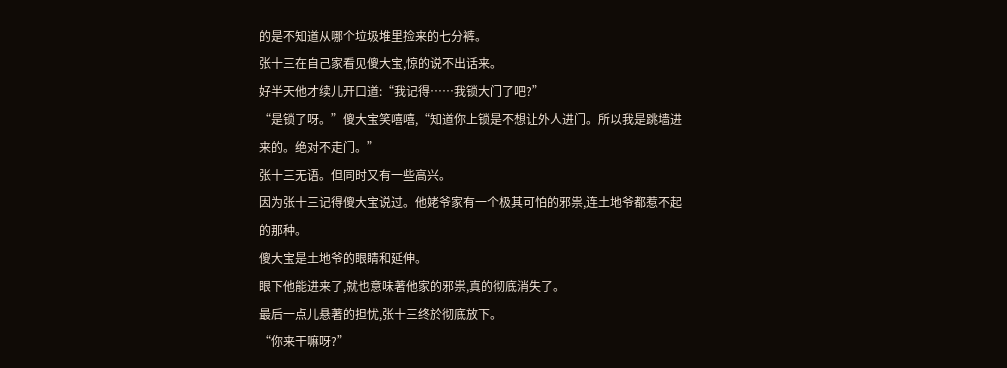的是不知道从哪个垃圾堆里捡来的七分裤。
张十三在自己家看见傻大宝,惊的说不出话来。
好半天他才续儿开口道:“我记得……我锁大门了吧?”
“是锁了呀。”傻大宝笑嘻嘻,“知道你上锁是不想让外人进门。所以我是跳墙进来的。绝对不走门。”
张十三无语。但同时又有一些高兴。
因为张十三记得傻大宝说过。他姥爷家有一个极其可怕的邪祟,连土地爷都惹不起的那种。
傻大宝是土地爷的眼睛和延伸。
眼下他能进来了,就也意味著他家的邪祟,真的彻底消失了。
最后一点儿悬著的担忧,张十三终於彻底放下。
“你来干嘛呀?”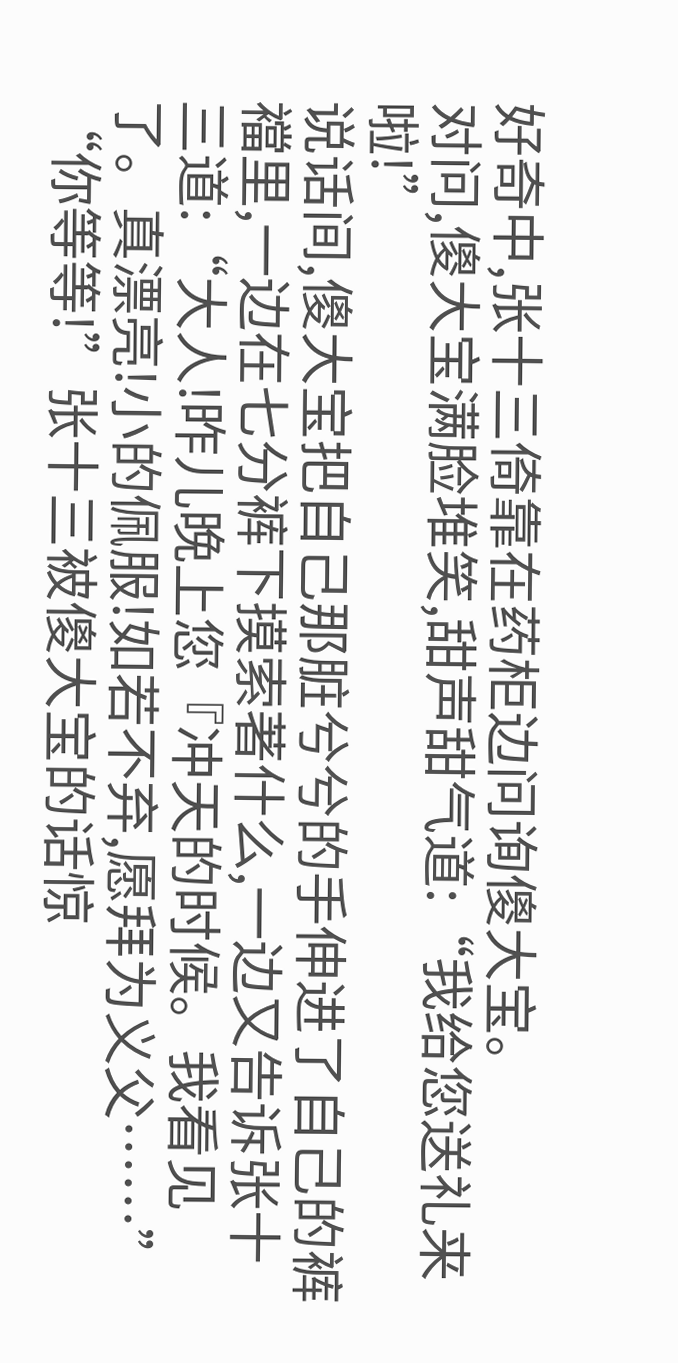好奇中,张十三倚靠在药柜边问询傻大宝。
对问,傻大宝满脸堆笑,甜声甜气道:“我给您送礼来啦!”
说话间,傻大宝把自己那脏兮兮的手伸进了自己的裤襠里,一边在七分裤下摸索著什么,一边又告诉张十三道:“大人!昨儿晚上您『冲天的时候。我看见了。真漂亮!小的佩服!如若不弃,愿拜为义父……”
“你等等!”张十三被傻大宝的话惊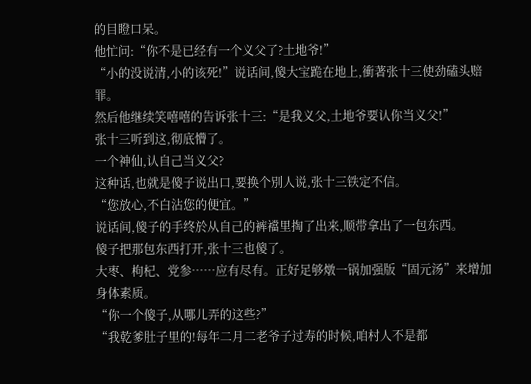的目瞪口呆。
他忙问:“你不是已经有一个义父了?土地爷!”
“小的没说清,小的该死!”说话间,傻大宝跪在地上,衝著张十三使劲磕头赔罪。
然后他继续笑嘻嘻的告诉张十三:“是我义父,土地爷要认你当义父!”
张十三听到这,彻底懵了。
一个神仙,认自己当义父?
这种话,也就是傻子说出口,要换个別人说,张十三铁定不信。
“您放心,不白沾您的便宜。”
说话间,傻子的手终於从自己的裤襠里掏了出来,顺带拿出了一包东西。
傻子把那包东西打开,张十三也傻了。
大枣、枸杞、党参……应有尽有。正好足够燉一锅加强版“固元汤”来增加身体素质。
“你一个傻子,从哪儿弄的这些?”
“我乾爹肚子里的!每年二月二老爷子过寿的时候,咱村人不是都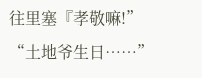往里塞『孝敬嘛!”
“土地爷生日……”